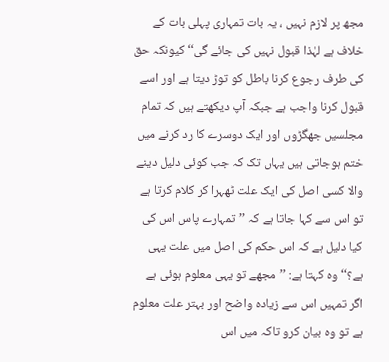مجھ پر لازم نہیں ، یہ بات تمہاری پہلی بات کے خلاف ہے لہٰذا قبول نہیں کی جائے گی‘‘ کیونکہ حق کی طرف رجوع کرنا باطل کو توڑ دیتا ہے اور اسے قبول کرنا واجب ہے جبکہ آپ دیکھتے ہیں کہ تمام مجلسیں جھگڑوں اور ایک دوسرے کا رد کرنے میں ختم ہوجاتی ہیں یہاں تک کہ جب کوئی دلیل دینے والا کسی اصل کی ایک علت ٹھہرا کر کلام کرتا ہے تو اس سے کہا جاتا ہے کہ ’’تمہارے پاس اس کی کیا دلیل ہے کہ اس حکم کی اصل میں علت یہی ہے؟‘‘ وہ کہتا ہے: ’’مجھے تو یہی معلوم ہوئی ہے اگر تمہیں اس سے زیادہ واضح اور بہتر علت معلوم ہے تو وہ بیان کرو تاکہ میں اس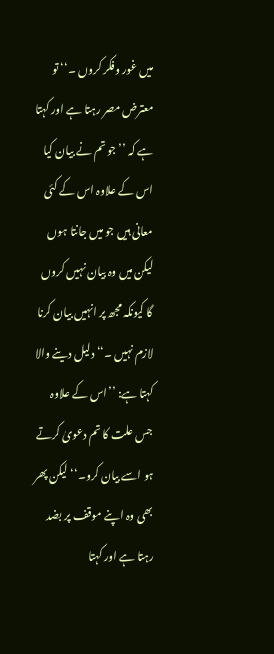میں غور وفکر کروں ۔‘‘ تو معترض مصر رہتا ہے اور کہتا ہے کہ ’’جو تم نے بیان کیا اس کے علاوہ اس کے کئی معانی ہیں جو میں جانتا ہوں لیکن میں وہ بیان نہیں کروں گا کیونکہ مجھ پر انہیں بیان کرنا لازم نہیں ۔‘‘ دلیل دینے والا کہتا ہے: ’’اس کے علاوہ جس علت کا تم دعویٰ کرتے ہو اسے بیان کرو۔‘‘ لیکن پھر بھی وہ اپنے موقف پر بضد رہتا ہے اور کہتا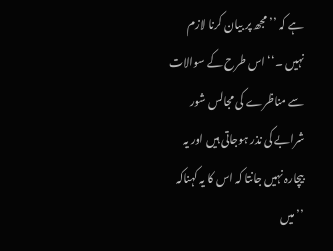ہے کہ ’’مجھ پر بیان کرنا لازم نہیں ۔‘‘ اس طرح کے سوالات سے مناظرے کی مجالس شور شرابے کی نذر ہوجاتی ہیں اور یہ بیچارہ نہیں جانتا کہ اس کا یہ کہناکہ ’’میں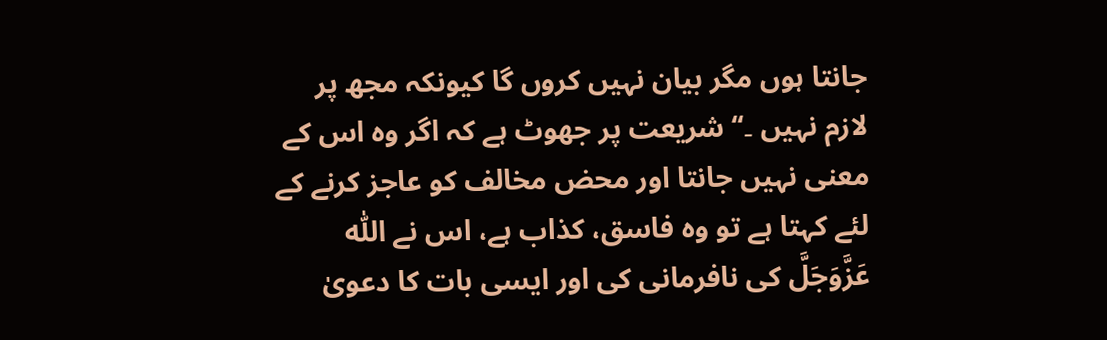جانتا ہوں مگر بیان نہیں کروں گا کیونکہ مجھ پر لازم نہیں ۔‘‘ شریعت پر جھوٹ ہے کہ اگر وہ اس کے معنی نہیں جانتا اور محض مخالف کو عاجز کرنے کے لئے کہتا ہے تو وہ فاسق، کذاب ہے، اس نے اللّٰہ عَزَّوَجَلَّ کی نافرمانی کی اور ایسی بات کا دعویٰ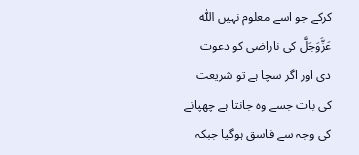کرکے جو اسے معلوم نہیں اللّٰہ عَزَّوَجَلَّ کی ناراضی کو دعوت دی اور اگر سچا ہے تو شریعت کی بات جسے وہ جانتا ہے چھپانے کی وجہ سے فاسق ہوگیا جبکہ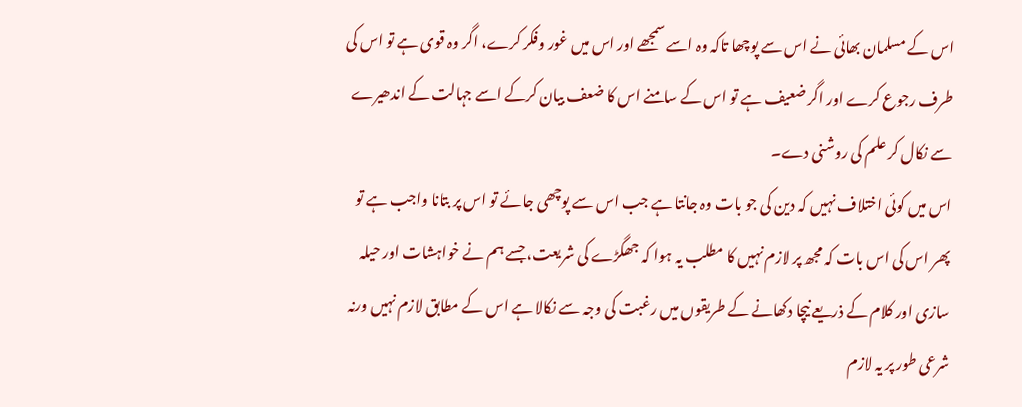اس کے مسلمان بھائی نے اس سے پوچھا تاکہ وہ اسے سمجھے اور اس میں غور وفکر کرے، اگر وہ قوی ہے تو اس کی طرف رجوع کرے اور اگر ضعیف ہے تو اس کے سامنے اس کا ضعف بیان کرکے اسے جہالت کے اندھیرے سے نکال کر علم کی روشنی دے۔
اس میں کوئی اختلاف نہیں کہ دین کی جو بات وہ جانتا ہے جب اس سے پوچھی جائے تو اس پر بتانا واجب ہے تو پھر اس کی اس بات کہ مجھ پر لازم نہیں کا مطلب یہ ہوا کہ جھگڑے کی شریعت، جسے ہم نے خواہشات اور حیلہ سازی اور کلام کے ذریعے نیچا دکھانے کے طریقوں میں رغبت کی وجہ سے نکالا ہے اس کے مطابق لازم نہیں ورنہ شرعی طور پر یہ لازم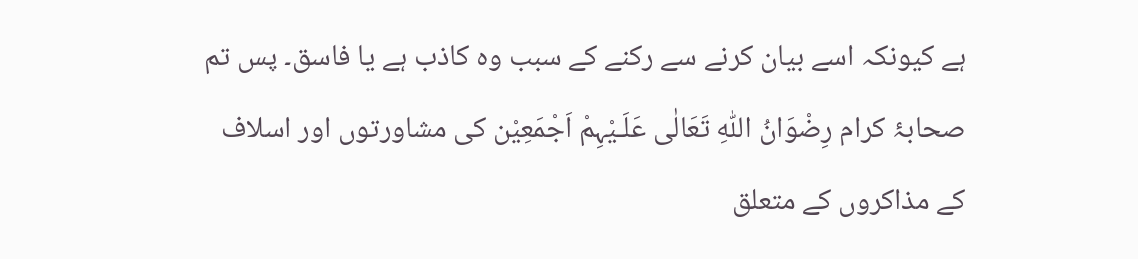ہے کیونکہ اسے بیان کرنے سے رکنے کے سبب وہ کاذب ہے یا فاسق۔ پس تم صحابۂ کرام رِضْوَانُ اللّٰہِ تَعَالٰی عَلَـیْہِمْ اَجْمَعِیْن کی مشاورتوں اور اسلاف کے مذاکروں کے متعلق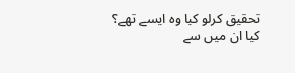تحقیق کرلو کیا وہ ایسے تھے؟ کیا ان میں سے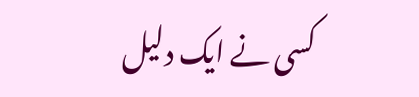کسی نے ایک دلیل